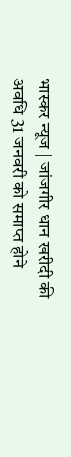भास्कर न्यूज | जांजगीर धान खरीदी की अवधि 31 जनवरी को समाप्त होने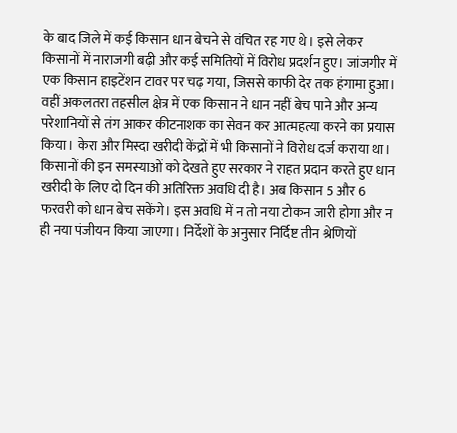के बाद जिले में कई किसान धान बेचने से वंचित रह गए थे। इसे लेकर किसानों में नाराजगी बढ़ी और कई समितियों में विरोध प्रदर्शन हुए। जांजगीर में एक किसान हाइटेंशन टावर पर चढ़ गया, जिससे काफी देर तक हंगामा हुआ। वहीं अकलतरा तहसील क्षेत्र में एक किसान ने धान नहीं बेच पाने और अन्य परेशानियों से तंग आकर कीटनाशक का सेवन कर आत्महत्या करने का प्रयास किया। केरा और मिस्दा खरीदी केंद्रों में भी किसानों ने विरोध दर्ज कराया था। किसानों की इन समस्याओं को देखते हुए सरकार ने राहत प्रदान करते हुए धान खरीदी के लिए दो दिन की अतिरिक्त अवधि दी है। अब किसान 5 और 6 फरवरी को धान बेच सकेंगे। इस अवधि में न तो नया टोकन जारी होगा और न ही नया पंजीयन किया जाएगा। निर्देशों के अनुसार निर्दिष्ट तीन श्रेणियों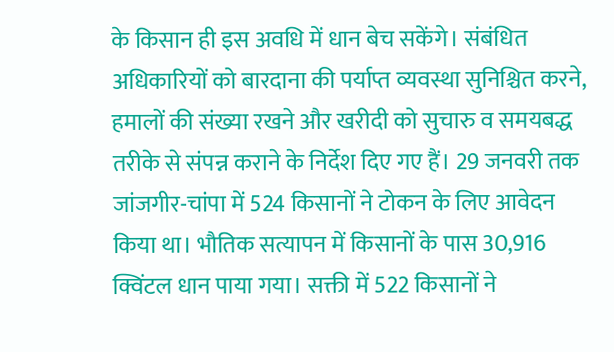के किसान ही इस अवधि में धान बेच सकेंगे। संबंधित अधिकारियों को बारदाना की पर्याप्त व्यवस्था सुनिश्चित करने, हमालों की संख्या रखने और खरीदी को सुचारु व समयबद्ध तरीके से संपन्न कराने के निर्देश दिए गए हैं। 29 जनवरी तक जांजगीर-चांपा में 524 किसानों ने टोकन के लिए आवेदन किया था। भौतिक सत्यापन में किसानों के पास 30,916 क्विंटल धान पाया गया। सक्ती में 522 किसानों ने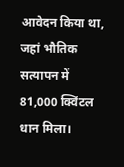आवेदन किया था, जहां भौतिक सत्यापन में 81,000 क्विंटल धान मिला।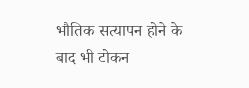भौतिक सत्यापन होने के बाद भी टोकन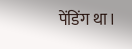पेंडिंग था।